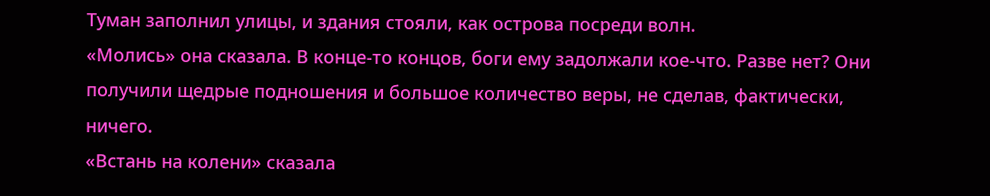Туман заполнил улицы, и здания стояли, как острова посреди волн.
«Молись» она сказала. В конце-то концов, боги ему задолжали кое-что. Разве нет? Они получили щедрые подношения и большое количество веры, не сделав, фактически, ничего.
«Встань на колени» сказала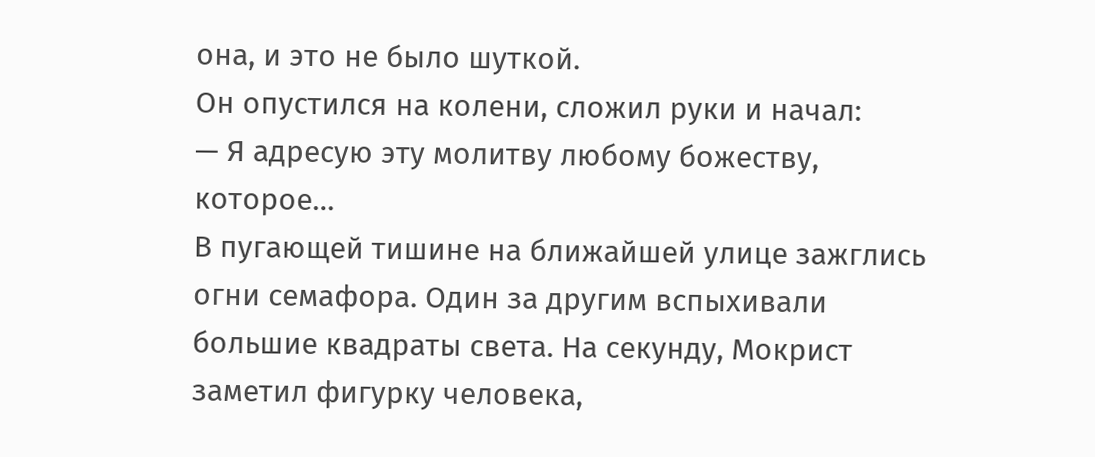она, и это не было шуткой.
Он опустился на колени, сложил руки и начал:
— Я адресую эту молитву любому божеству, которое…
В пугающей тишине на ближайшей улице зажглись огни семафора. Один за другим вспыхивали большие квадраты света. На секунду, Мокрист заметил фигурку человека,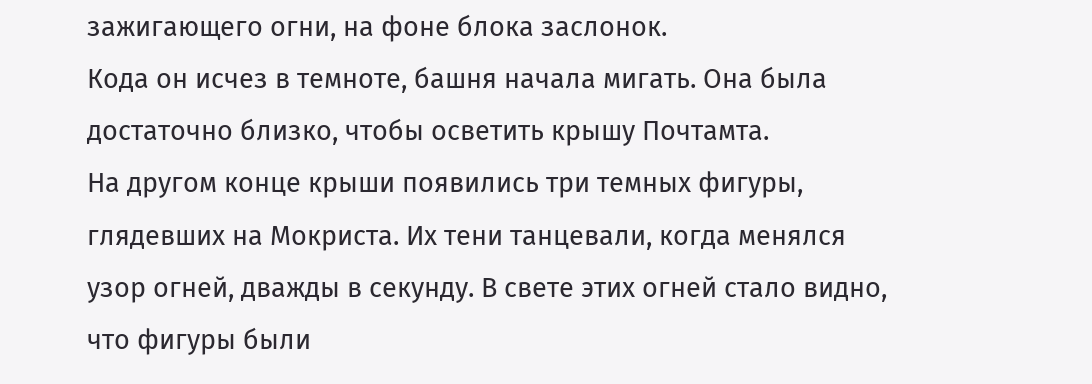зажигающего огни, на фоне блока заслонок.
Кода он исчез в темноте, башня начала мигать. Она была достаточно близко, чтобы осветить крышу Почтамта.
На другом конце крыши появились три темных фигуры, глядевших на Мокриста. Их тени танцевали, когда менялся узор огней, дважды в секунду. В свете этих огней стало видно, что фигуры были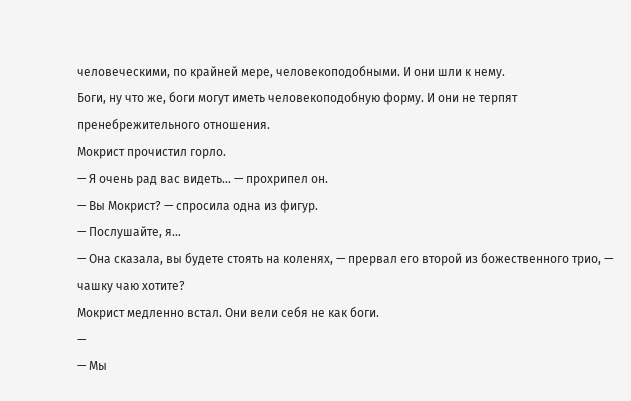человеческими, по крайней мере, человекоподобными. И они шли к нему.
Боги, ну что же, боги могут иметь человекоподобную форму. И они не терпят пренебрежительного отношения.
Мокрист прочистил горло.
— Я очень рад вас видеть… — прохрипел он.
— Вы Мокрист? — спросила одна из фигур.
— Послушайте, я…
— Она сказала, вы будете стоять на коленях, — прервал его второй из божественного трио, — чашку чаю хотите?
Мокрист медленно встал. Они вели себя не как боги.
—
— Мы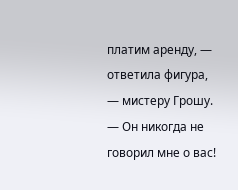платим аренду, — ответила фигура, — мистеру Грошу.
— Он никогда не говорил мне о вас!